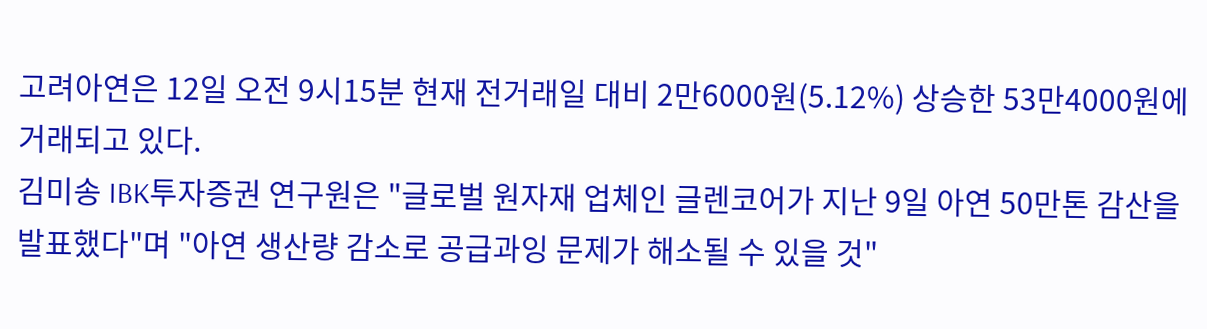고려아연은 12일 오전 9시15분 현재 전거래일 대비 2만6000원(5.12%) 상승한 53만4000원에 거래되고 있다.
김미송 IBK투자증권 연구원은 "글로벌 원자재 업체인 글렌코어가 지난 9일 아연 50만톤 감산을 발표했다"며 "아연 생산량 감소로 공급과잉 문제가 해소될 수 있을 것"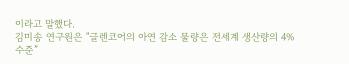이라고 말했다.
김미송 연구원은 "글렌코어의 아연 감소 물량은 전세계 생산량의 4% 수준”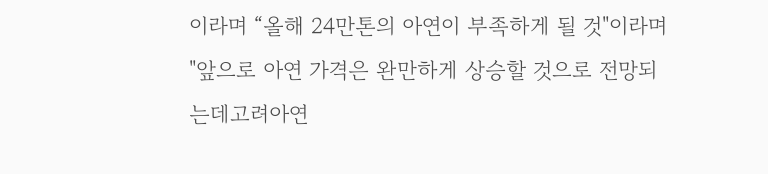이라며 “올해 24만톤의 아연이 부족하게 될 것"이라며 "앞으로 아연 가격은 완만하게 상승할 것으로 전망되는데고려아연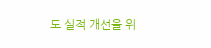도 실적 개선을 위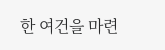한 여건을 마련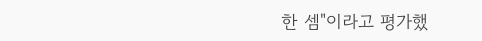한 셈"이라고 평가했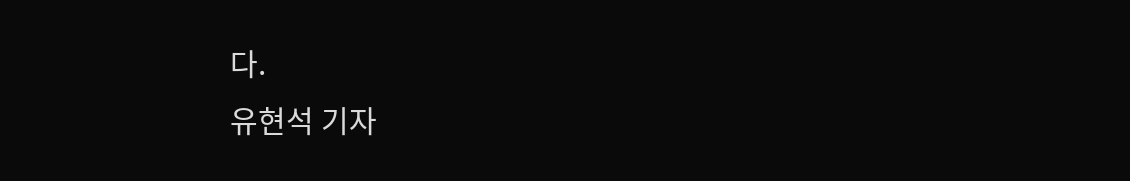다.
유현석 기자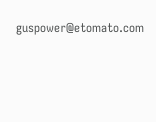guspower@etomato.com